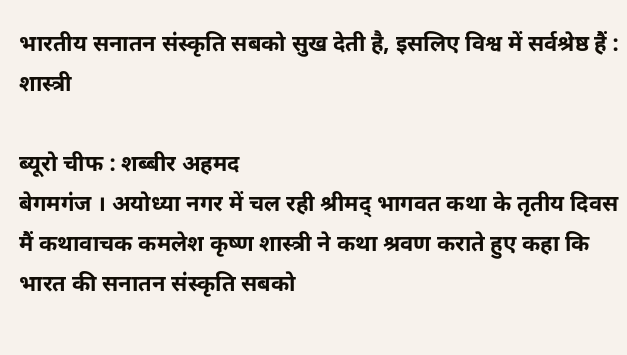भारतीय सनातन संस्कृति सबको सुख देती है, इसलिए विश्व में सर्वश्रेष्ठ हैं : शास्त्री

ब्यूरो चीफ : शब्बीर अहमद
बेगमगंज । अयोध्या नगर में चल रही श्रीमद् भागवत कथा के तृतीय दिवस मैं कथावाचक कमलेश कृष्ण शास्त्री ने कथा श्रवण कराते हुए कहा कि भारत की सनातन संस्कृति सबको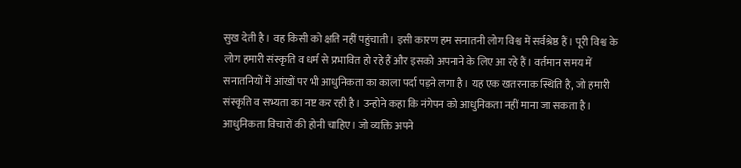सुख देती है। वह किसी को क्षति नहीं पहुंचाती। इसी कारण हम सनातनी लोग विश्व में सर्वश्रेष्ठ हैं। पूरी विश्व के लोग हमारी संस्कृति व धर्म से प्रभावित हो रहे हैं और इसको अपनाने के लिए आ रहे हैं। वर्तमान समय में सनातनियों में आंखों पर भी आधुनिकता का काला पर्दा पड़ने लगा है। यह एक खतरनाक स्थिति है, जो हमारी संस्कृति व सभ्यता का नष्ट कर रही है। उन्होने कहा कि नंगेपन को आधुनिकता नहीं माना जा सकता है। आधुनिकता विचारों की होनी चाहिए। जो व्यक्ति अपने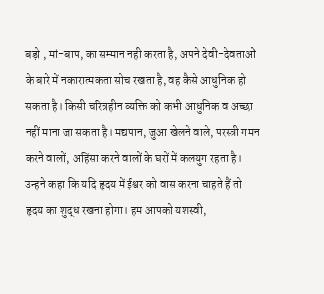बड़ो , मां-बाप, का सम्मान नही करता है, अपने देवी-देवताओं के बारे में नकारात्मकता सोच रखता है, वह कैसे आधुनिक हो सकता है। किसी चरित्रहीन व्यक्ति को कभी आधुनिक व अच्छा नहीं माना जा सकता है। मद्यपान, जुआ खेलने वाले, परस्त्री गमन करने वालों, अहिंसा करने वालों के घरों में कलयुग रहता है। उन्हने कहा कि यदि हृदय में ईश्वर को वास करना चाहते हैं तो हृदय का शुद्ध रखना होगा। हम आपको यशस्वी,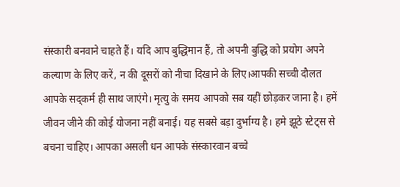संस्कारी बनवाने चाहते हैं। यदि आप बुद्धिमान हैं, तो अपनी बुद्धि को प्रयोग अपने कल्याण के लिए करें, न की दूसरों को नीचा दिखाने के लिए।आपकी सच्ची दौलत आपके सद्कर्म ही साथ जाएंगे। मृत्यु के समय आपको सब यहीं छोड़कर जाना है। हमें जीवन जीने की कोई योजना नहीं बनाई। यह सबसे बड़ा दुर्भाग्य है। हमे झूठे स्टेट्स से बचना चाहिए। आपका असली धन आपके संस्कारवान बच्चे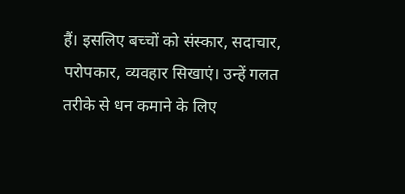हैं। इसलिए बच्चों को संस्कार, सदाचार, परोपकार, व्यवहार सिखाएं। उन्हें गलत तरीके से धन कमाने के लिए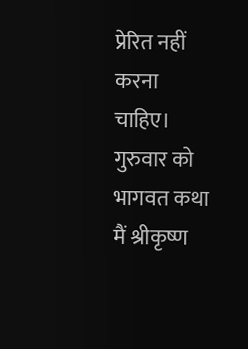प्रेरित नहीं करना चाहिए। गुरुवार को भागवत कथा मैं श्रीकृष्ण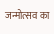जन्मोत्सव का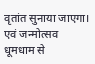वृतांत सुनाया जाएगा। एवं जन्मोत्सव धूमधाम से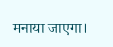मनाया जाएगा।